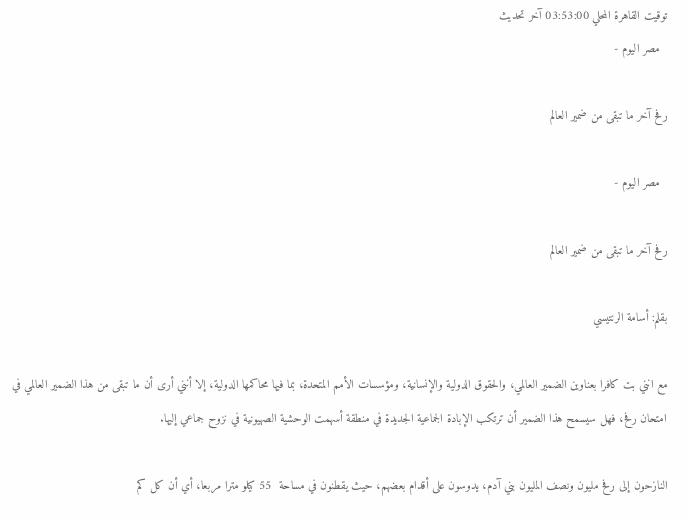توقيت القاهرة المحلي 03:53:00 آخر تحديث
  مصر اليوم -

رفح آخر ما تبقى من ضمير العالم

  مصر اليوم -

رفح آخر ما تبقى من ضمير العالم

بقلم: أسامة الرنتيسي

مع انني بت كافرا بعناوين الضمير العالمي، والحقوق الدولية والإنسانية، ومؤسسات الأمم المتحدة، بما فيها محاكمها الدولية، إلا أنني أرى أن ما تبقى من هذا الضمير العالمي في امتحان رفح، فهل سيسمح هذا الضمير أن ترتكب الإبادة الجماعية الجديدة في منطقة أسهمت الوحشية الصهيونية في نزوح جماعي إليها.

النازحون إلى رفح مليون ونصف المليون بني آدم، يدوسون على أقدام بعضهم، حيث يقطنون في مساحة  55 كيلو مترا مربعا، أي أن كل كم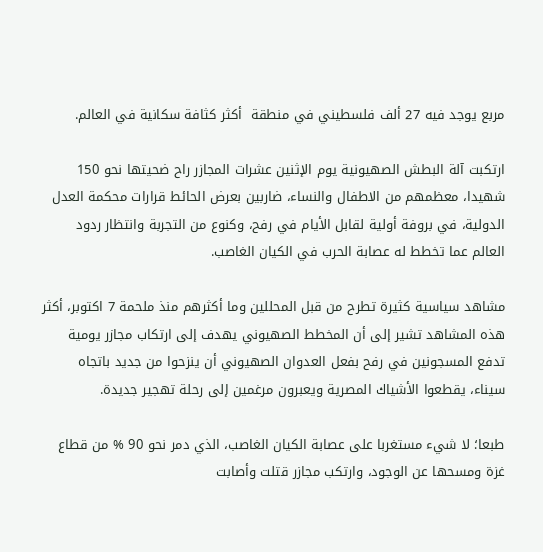مربع يوجد فيه 27 ألف فلسطيني في منطقة  أكثر كثافة سكانية في العالم.

ارتكبت آلة البطش الصهيونية يوم الإثنين عشرات المجازر راح ضحيتها نحو 150 شهيدا، معظمهم من الاطفال والنساء، ضاربين بعرض الحائط قرارات محكمة العدل الدولية، في بروفة أولية لقابل الأيام في رفح، وكنوع من التجربة وانتظار ردود العالم عما تخطط له عصابة الحرب في الكيان الغاصب.

مشاهد سياسية كثيرة تطرح من قبل المحللين وما أكثرهم منذ ملحمة 7 اكتوبر، أكثر هذه المشاهد تشير إلى أن المخطط الصهيوني يهدف إلى ارتكاب مجازر يومية تدفع المسجونين في رفح بفعل العدوان الصهيوني أن ينزحوا من جديد باتجاه سيناء، يقطعوا الأشياك المصرية ويعبرون مرغمين إلى رحلة تهجير جديدة.

طبعا؛ لا شيء مستغربا على عصابة الكيان الغاصب، الذي دمر نحو 90 % من قطاع غزة ومسحها عن الوجود، وارتكب مجازر قتلت وأصابت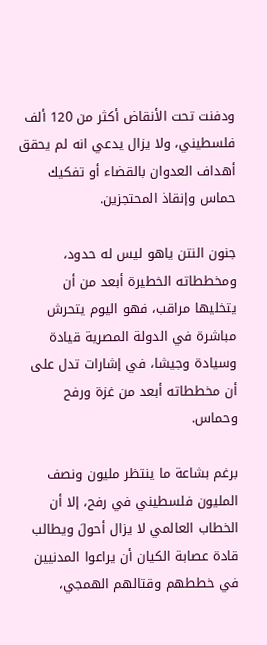ودفنت تحت الأنقاض أكثر من 120 ألف فلسطيني، ولا يزال يدعي انه لم يحقق أهداف العدوان بالقضاء أو تفكيك حماس وإنقاذ المحتجزين.

جنون النتن ياهو ليس له حدود، ومخططاته الخطيرة أبعد من أن يتخليها مراقب، فهو اليوم يتحرش مباشرة في الدولة المصرية قيادة وسيادة وجيشا، في إشارات تدل على أن مخططاته أبعد من غزة ورفح وحماس.

برغم بشاعة ما ينتظر مليون ونصف المليون فلسطيني في رفح، إلا أن الخطاب العالمي لا يزال أحولَ ويطالب قادة عصابة الكيان أن يراعوا المدنيين في خططهم وقتالهم الهمجي،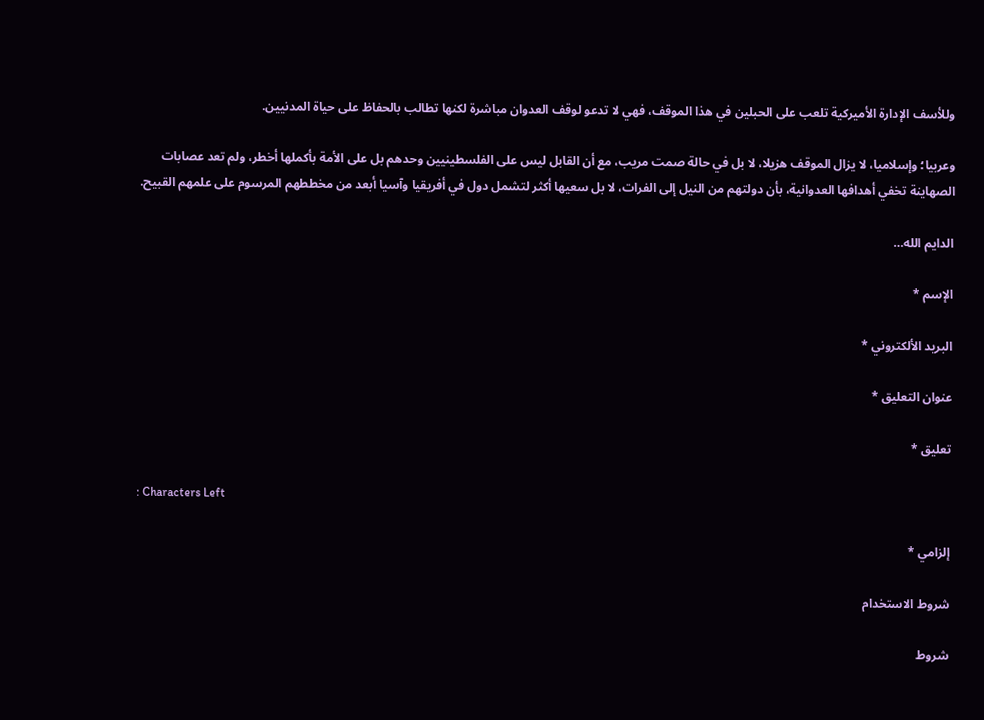وللأسف الإدارة الأميركية تلعب على الحبلين في هذا الموقف، فهي لا تدعو لوقف العدوان مباشرة لكنها تطالب بالحفاظ على حياة المدنيين.

وعربيا؛ وإسلاميا، لا يزال الموقف هزيلا، لا بل في حالة صمت مريب، مع أن القابل ليس على الفلسطينيين وحدهم بل على الأمة بأكملها أخطر، ولم تعد عصابات الصهاينة تخفي أهدافها العدوانية، بأن دولتهم من النيل إلى الفرات، لا بل سعيها أكثر لتشمل دول في أفريقيا وآسيا أبعد من مخططهم المرسوم على علمهم القبيح.

الدايم الله…

الإسم *

البريد الألكتروني *

عنوان التعليق *

تعليق *

: Characters Left

إلزامي *

شروط الاستخدام

شروط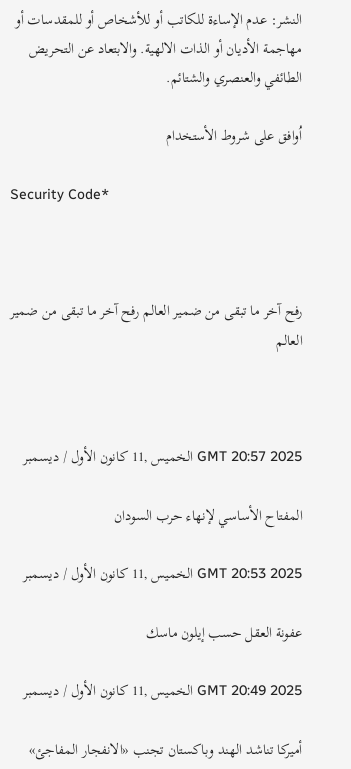النشر: عدم الإساءة للكاتب أو للأشخاص أو للمقدسات أو مهاجمة الأديان أو الذات الالهية. والابتعاد عن التحريض الطائفي والعنصري والشتائم.

اُوافق على شروط الأستخدام

Security Code*



رفح آخر ما تبقى من ضمير العالم رفح آخر ما تبقى من ضمير العالم



GMT 20:57 2025 الخميس ,11 كانون الأول / ديسمبر

المفتاح الأساسي لإنهاء حرب السودان

GMT 20:53 2025 الخميس ,11 كانون الأول / ديسمبر

عفونة العقل حسب إيلون ماسك

GMT 20:49 2025 الخميس ,11 كانون الأول / ديسمبر

أميركا تناشد الهند وباكستان تجنب «الانفجار المفاجئ»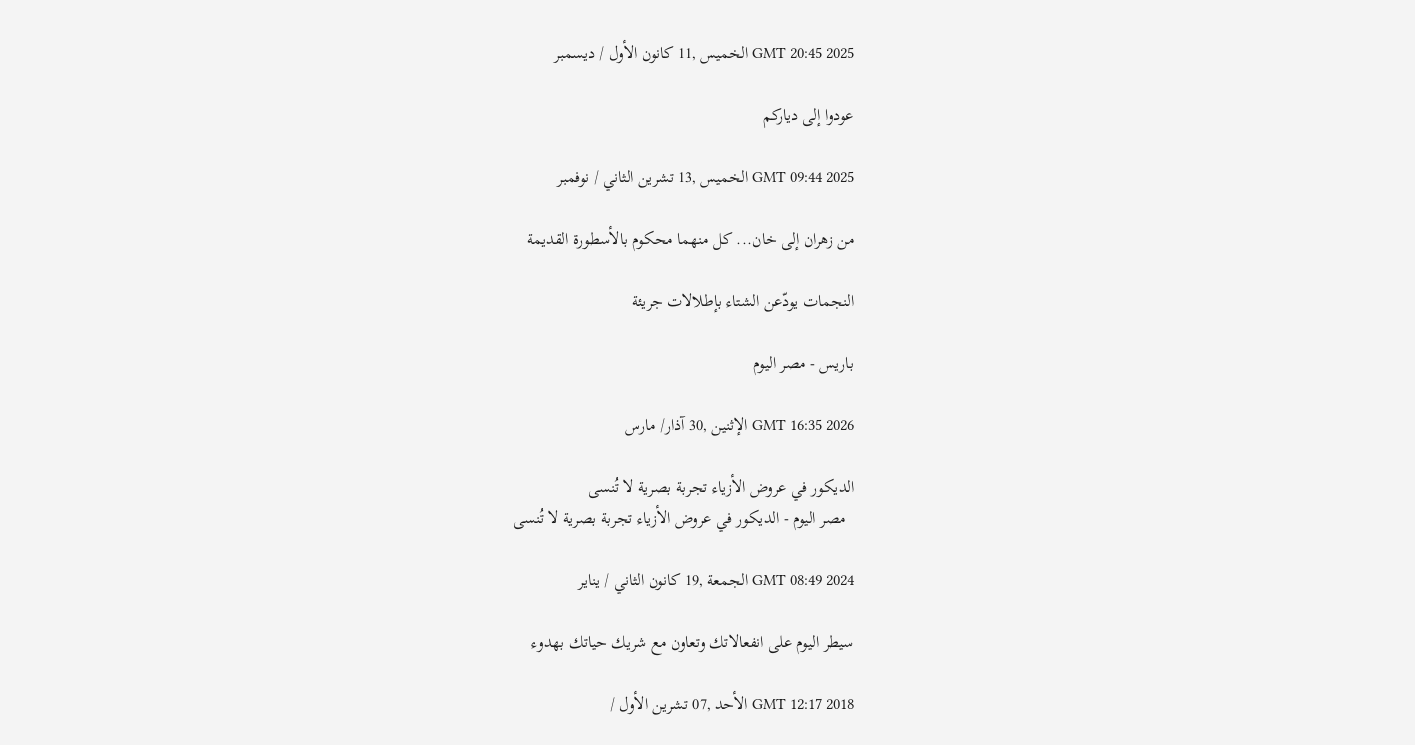GMT 20:45 2025 الخميس ,11 كانون الأول / ديسمبر

عودوا إلى دياركم

GMT 09:44 2025 الخميس ,13 تشرين الثاني / نوفمبر

من زهران إلى خان... كل منهما محكوم بالأسطورة القديمة

النجمات يودّعن الشتاء بإطلالات جريئة

باريس - مصر اليوم

GMT 16:35 2026 الإثنين ,30 آذار/ مارس

الديكور في عروض الأزياء تجربة بصرية لا تُنسى
  مصر اليوم - الديكور في عروض الأزياء تجربة بصرية لا تُنسى

GMT 08:49 2024 الجمعة ,19 كانون الثاني / يناير

سيطر اليوم على انفعالاتك وتعاون مع شريك حياتك بهدوء

GMT 12:17 2018 الأحد ,07 تشرين الأول /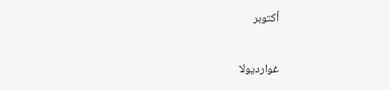أكتوبر

غوارديولا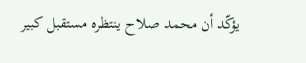يؤكّد أن محمد صلاح ينتظره مستقبل كبير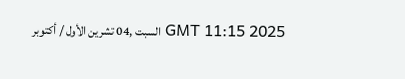GMT 11:15 2025 السبت ,04 تشرين الأول / أكتوبر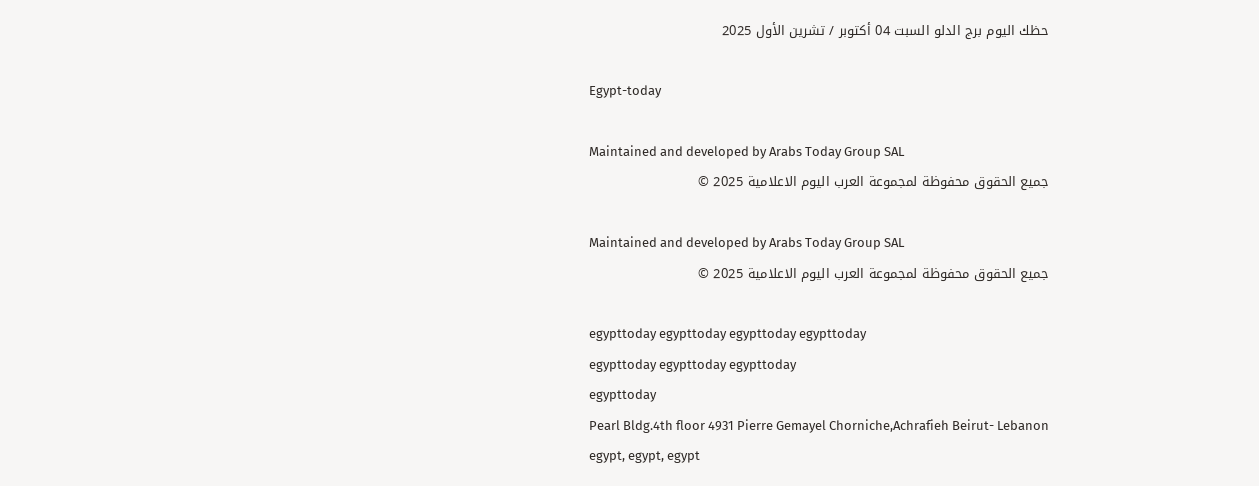حظك اليوم برج الدلو السبت 04 أكتوبر / تشرين الأول 2025

Egypt-today

Maintained and developed by Arabs Today Group SAL
جميع الحقوق محفوظة لمجموعة العرب اليوم الاعلامية 2025 ©

Maintained and developed by Arabs Today Group SAL
جميع الحقوق محفوظة لمجموعة العرب اليوم الاعلامية 2025 ©

egypttoday egypttoday egypttoday egypttoday
egypttoday egypttoday egypttoday
egypttoday
Pearl Bldg.4th floor 4931 Pierre Gemayel Chorniche,Achrafieh Beirut- Lebanon
egypt, egypt, egypt